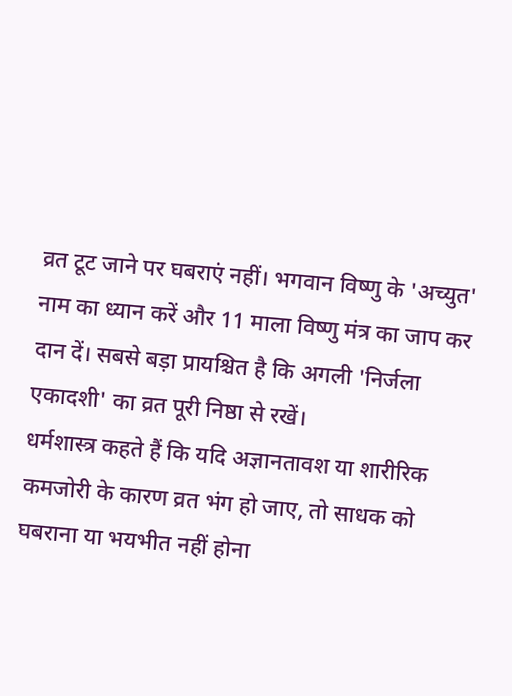व्रत टूट जाने पर घबराएं नहीं। भगवान विष्णु के 'अच्युत' नाम का ध्यान करें और 11 माला विष्णु मंत्र का जाप कर दान दें। सबसे बड़ा प्रायश्चित है कि अगली 'निर्जला एकादशी' का व्रत पूरी निष्ठा से रखें।
धर्मशास्त्र कहते हैं कि यदि अज्ञानतावश या शारीरिक कमजोरी के कारण व्रत भंग हो जाए, तो साधक को घबराना या भयभीत नहीं होना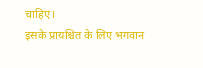चाहिए।
इसके प्रायश्चित के लिए भगवान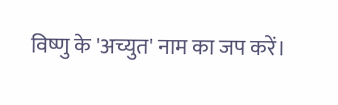विष्णु के 'अच्युत' नाम का जप करें।